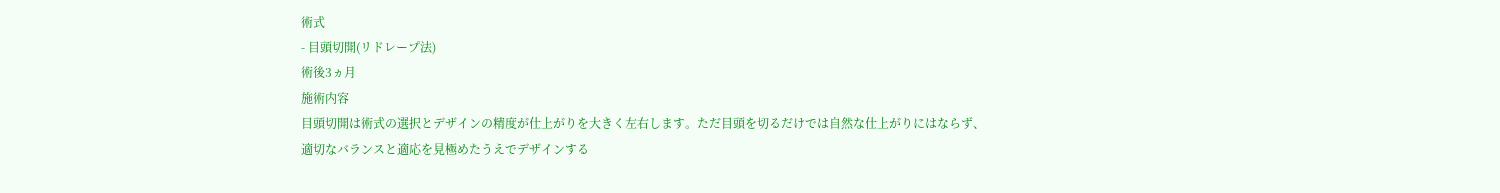術式
- 目頭切開(リドレープ法)
術後3ヵ月
施術内容
目頭切開は術式の選択とデザインの精度が仕上がりを大きく左右します。ただ目頭を切るだけでは自然な仕上がりにはならず、適切なバランスと適応を見極めたうえでデザインする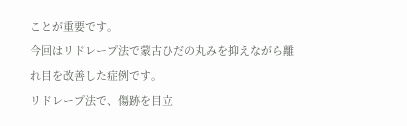ことが重要です。
今回はリドレープ法で蒙古ひだの丸みを抑えながら離れ目を改善した症例です。
リドレープ法で、傷跡を目立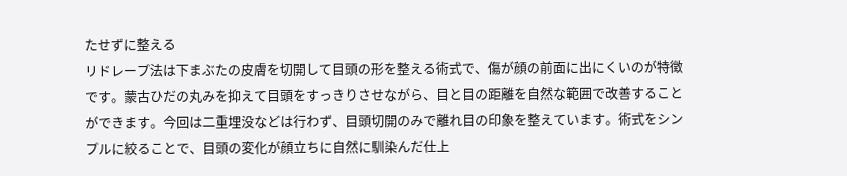たせずに整える
リドレープ法は下まぶたの皮膚を切開して目頭の形を整える術式で、傷が顔の前面に出にくいのが特徴です。蒙古ひだの丸みを抑えて目頭をすっきりさせながら、目と目の距離を自然な範囲で改善することができます。今回は二重埋没などは行わず、目頭切開のみで離れ目の印象を整えています。術式をシンプルに絞ることで、目頭の変化が顔立ちに自然に馴染んだ仕上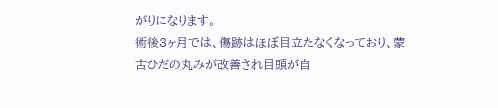がりになります。
術後3ヶ月では、傷跡はほぼ目立たなくなっており、蒙古ひだの丸みが改善され目頭が自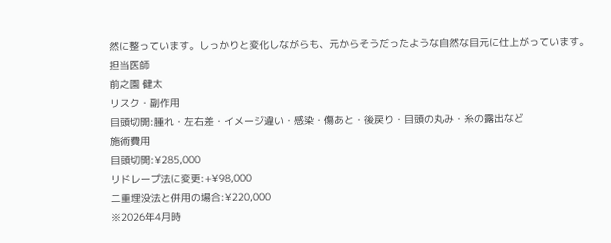然に整っています。しっかりと変化しながらも、元からそうだったような自然な目元に仕上がっています。
担当医師
前之園 健太
リスク・副作用
目頭切開:腫れ・左右差・イメージ違い・感染・傷あと・後戻り・目頭の丸み・糸の露出など
施術費用
目頭切開:¥285,000
リドレープ法に変更:+¥98,000
二重埋没法と併用の場合:¥220,000
※2026年4月時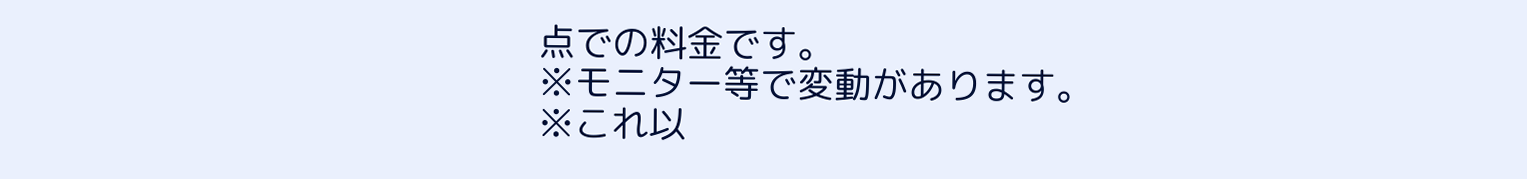点での料金です。
※モニター等で変動があります。
※これ以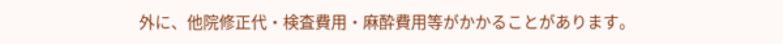外に、他院修正代・検査費用・麻酔費用等がかかることがあります。